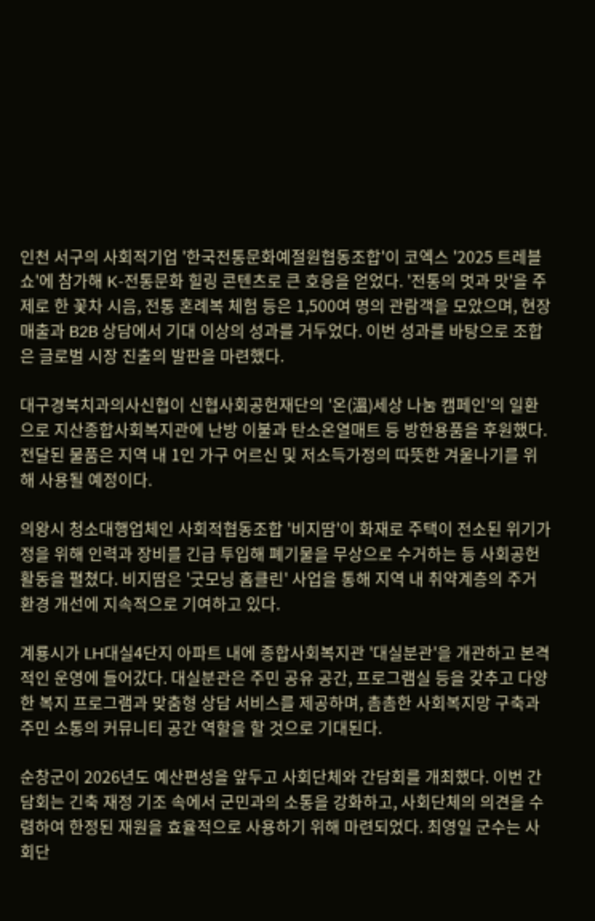인천 서구의 사회적기업 '한국전통문화예절원협동조합'이 코엑스 '2025 트레블쇼'에 참가해 K-전통문화 힐링 콘텐츠로 큰 호응을 얻었다. '전통의 멋과 맛'을 주제로 한 꽃차 시음, 전통 혼례복 체험 등은 1,500여 명의 관람객을 모았으며, 현장 매출과 B2B 상담에서 기대 이상의 성과를 거두었다. 이번 성과를 바탕으로 조합은 글로벌 시장 진출의 발판을 마련했다.

대구경북치과의사신협이 신협사회공헌재단의 '온(溫)세상 나눔 캠페인'의 일환으로 지산종합사회복지관에 난방 이불과 탄소온열매트 등 방한용품을 후원했다. 전달된 물품은 지역 내 1인 가구 어르신 및 저소득가정의 따뜻한 겨울나기를 위해 사용될 예정이다.

의왕시 청소대행업체인 사회적협동조합 '비지땀'이 화재로 주택이 전소된 위기가정을 위해 인력과 장비를 긴급 투입해 폐기물을 무상으로 수거하는 등 사회공헌활동을 펼쳤다. 비지땀은 '굿모닝 홈클린' 사업을 통해 지역 내 취약계층의 주거 환경 개선에 지속적으로 기여하고 있다.

계룡시가 LH대실4단지 아파트 내에 종합사회복지관 '대실분관'을 개관하고 본격적인 운영에 들어갔다. 대실분관은 주민 공유 공간, 프로그램실 등을 갖추고 다양한 복지 프로그램과 맞춤형 상담 서비스를 제공하며, 촘촘한 사회복지망 구축과 주민 소통의 커뮤니티 공간 역할을 할 것으로 기대된다.

순창군이 2026년도 예산편성을 앞두고 사회단체와 간담회를 개최했다. 이번 간담회는 긴축 재정 기조 속에서 군민과의 소통을 강화하고, 사회단체의 의견을 수렴하여 한정된 재원을 효율적으로 사용하기 위해 마련되었다. 최영일 군수는 사회단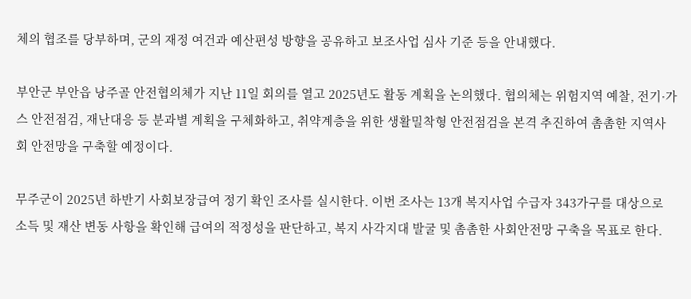체의 협조를 당부하며, 군의 재정 여건과 예산편성 방향을 공유하고 보조사업 심사 기준 등을 안내했다.

부안군 부안읍 낭주골 안전협의체가 지난 11일 회의를 열고 2025년도 활동 계획을 논의했다. 협의체는 위험지역 예찰, 전기·가스 안전점검, 재난대응 등 분과별 계획을 구체화하고, 취약계층을 위한 생활밀착형 안전점검을 본격 추진하여 촘촘한 지역사회 안전망을 구축할 예정이다.

무주군이 2025년 하반기 사회보장급여 정기 확인 조사를 실시한다. 이번 조사는 13개 복지사업 수급자 343가구를 대상으로 소득 및 재산 변동 사항을 확인해 급여의 적정성을 판단하고, 복지 사각지대 발굴 및 촘촘한 사회안전망 구축을 목표로 한다.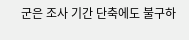군은 조사 기간 단축에도 불구하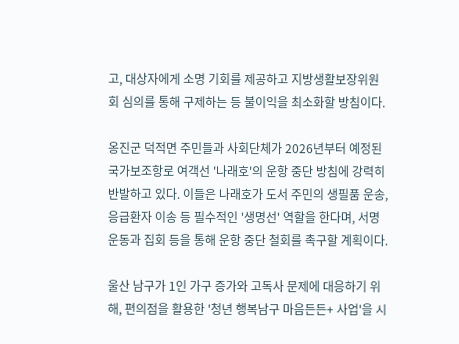고, 대상자에게 소명 기회를 제공하고 지방생활보장위원회 심의를 통해 구제하는 등 불이익을 최소화할 방침이다.

옹진군 덕적면 주민들과 사회단체가 2026년부터 예정된 국가보조항로 여객선 '나래호'의 운항 중단 방침에 강력히 반발하고 있다. 이들은 나래호가 도서 주민의 생필품 운송, 응급환자 이송 등 필수적인 '생명선' 역할을 한다며, 서명운동과 집회 등을 통해 운항 중단 철회를 촉구할 계획이다.

울산 남구가 1인 가구 증가와 고독사 문제에 대응하기 위해, 편의점을 활용한 '청년 행복남구 마음든든+ 사업'을 시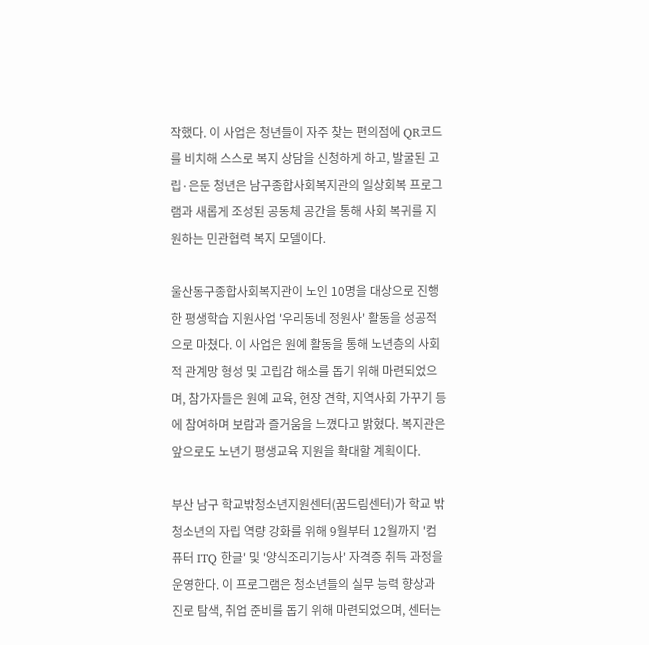작했다. 이 사업은 청년들이 자주 찾는 편의점에 QR코드를 비치해 스스로 복지 상담을 신청하게 하고, 발굴된 고립·은둔 청년은 남구종합사회복지관의 일상회복 프로그램과 새롭게 조성된 공동체 공간을 통해 사회 복귀를 지원하는 민관협력 복지 모델이다.

울산동구종합사회복지관이 노인 10명을 대상으로 진행한 평생학습 지원사업 '우리동네 정원사' 활동을 성공적으로 마쳤다. 이 사업은 원예 활동을 통해 노년층의 사회적 관계망 형성 및 고립감 해소를 돕기 위해 마련되었으며, 참가자들은 원예 교육, 현장 견학, 지역사회 가꾸기 등에 참여하며 보람과 즐거움을 느꼈다고 밝혔다. 복지관은 앞으로도 노년기 평생교육 지원을 확대할 계획이다.

부산 남구 학교밖청소년지원센터(꿈드림센터)가 학교 밖 청소년의 자립 역량 강화를 위해 9월부터 12월까지 '컴퓨터 ITQ 한글' 및 '양식조리기능사' 자격증 취득 과정을 운영한다. 이 프로그램은 청소년들의 실무 능력 향상과 진로 탐색, 취업 준비를 돕기 위해 마련되었으며, 센터는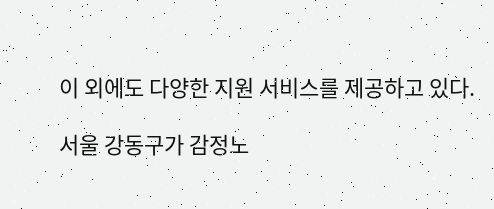이 외에도 다양한 지원 서비스를 제공하고 있다.

서울 강동구가 감정노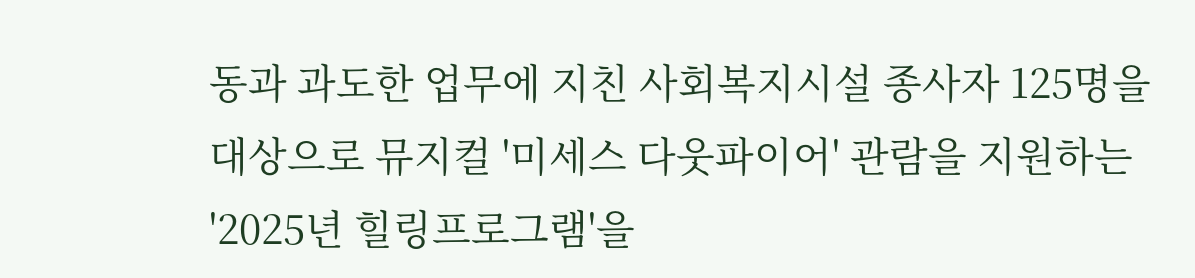동과 과도한 업무에 지친 사회복지시설 종사자 125명을 대상으로 뮤지컬 '미세스 다웃파이어' 관람을 지원하는 '2025년 힐링프로그램'을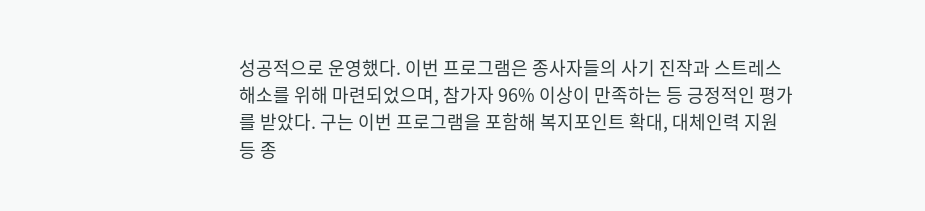성공적으로 운영했다. 이번 프로그램은 종사자들의 사기 진작과 스트레스 해소를 위해 마련되었으며, 참가자 96% 이상이 만족하는 등 긍정적인 평가를 받았다. 구는 이번 프로그램을 포함해 복지포인트 확대, 대체인력 지원 등 종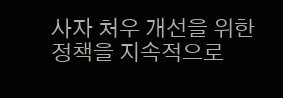사자 처우 개선을 위한 정책을 지속적으로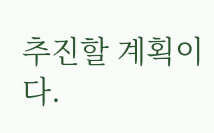추진할 계획이다.